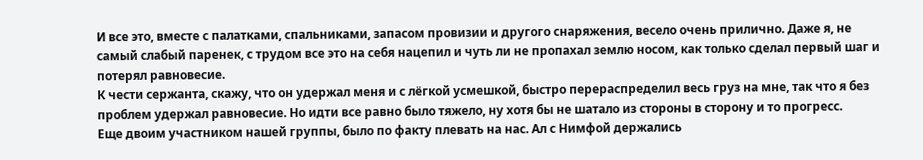И все это, вместе с палатками, спальниками, запасом провизии и другого снаряжения, весело очень прилично. Даже я, не самый слабый паренек, с трудом все это на себя нацепил и чуть ли не пропахал землю носом, как только сделал первый шаг и потерял равновесие.
К чести сержанта, скажу, что он удержал меня и с лёгкой усмешкой, быстро перераспределил весь груз на мне, так что я без проблем удержал равновесие. Но идти все равно было тяжело, ну хотя бы не шатало из стороны в сторону и то прогресс.
Еще двоим участником нашей группы, было по факту плевать на нас. Ал с Нимфой держались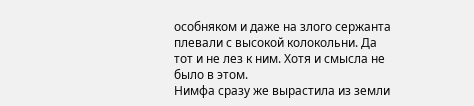особняком и даже на злого сержанта плевали с высокой колокольни. Да тот и не лез к ним. Хотя и смысла не было в этом.
Нимфа сразу же вырастила из земли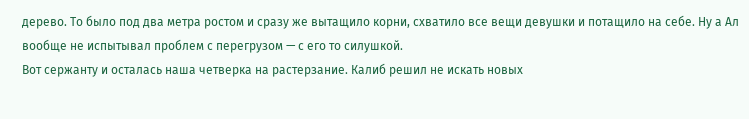дерево. То было под два метра ростом и сразу же вытащило корни, схватило все вещи девушки и потащило на себе. Ну а Ал вообще не испытывал проблем с перегрузом — с его то силушкой.
Вот сержанту и осталась наша четверка на растерзание. Калиб решил не искать новых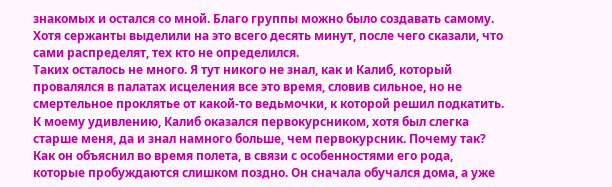знакомых и остался со мной. Благо группы можно было создавать самому. Хотя сержанты выделили на это всего десять минут, после чего сказали, что сами распределят, тех кто не определился.
Таких осталось не много. Я тут никого не знал, как и Калиб, который провалялся в палатах исцеления все это время, словив сильное, но не смертельное проклятье от какой-то ведьмочки, к которой решил подкатить.
К моему удивлению, Калиб оказался первокурсником, хотя был слегка старше меня, да и знал намного больше, чем первокурсник. Почему так? Как он объяснил во время полета, в связи с особенностями его рода, которые пробуждаются слишком поздно. Он сначала обучался дома, а уже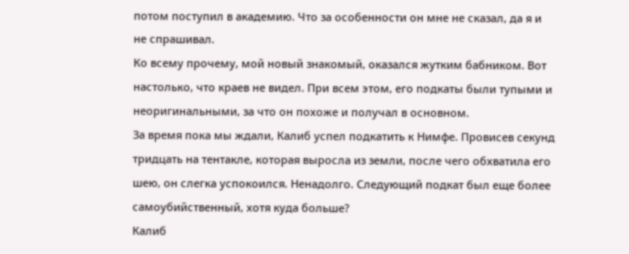потом поступил в академию. Что за особенности он мне не сказал, да я и не спрашивал.
Ко всему прочему, мой новый знакомый, оказался жутким бабником. Вот настолько, что краев не видел. При всем этом, его подкаты были тупыми и неоригинальными, за что он похоже и получал в основном.
За время пока мы ждали, Калиб успел подкатить к Нимфе. Провисев секунд тридцать на тентакле, которая выросла из земли, после чего обхватила его шею, он слегка успокоился. Ненадолго. Следующий подкат был еще более самоубийственный, хотя куда больше?
Калиб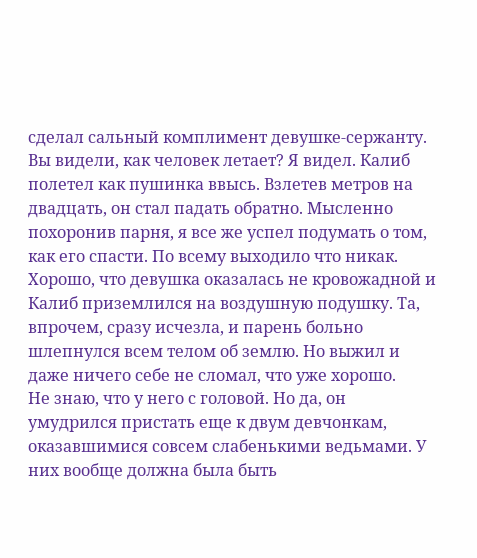сделал сальный комплимент девушке-сержанту. Вы видели, как человек летает? Я видел. Калиб полетел как пушинка ввысь. Взлетев метров на двадцать, он стал падать обратно. Мысленно похоронив парня, я все же успел подумать о том, как его спасти. По всему выходило что никак.
Хорошо, что девушка оказалась не кровожадной и Калиб приземлился на воздушную подушку. Та, впрочем, сразу исчезла, и парень больно шлепнулся всем телом об землю. Но выжил и даже ничего себе не сломал, что уже хорошо.
Не знаю, что у него с головой. Но да, он умудрился пристать еще к двум девчонкам, оказавшимися совсем слабенькими ведьмами. У них вообще должна была быть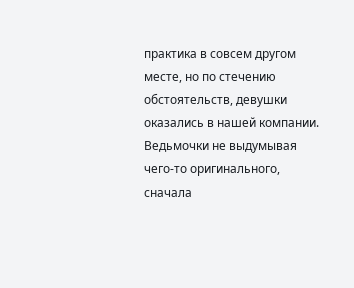практика в совсем другом месте, но по стечению обстоятельств, девушки оказались в нашей компании.
Ведьмочки не выдумывая чего-то оригинального, сначала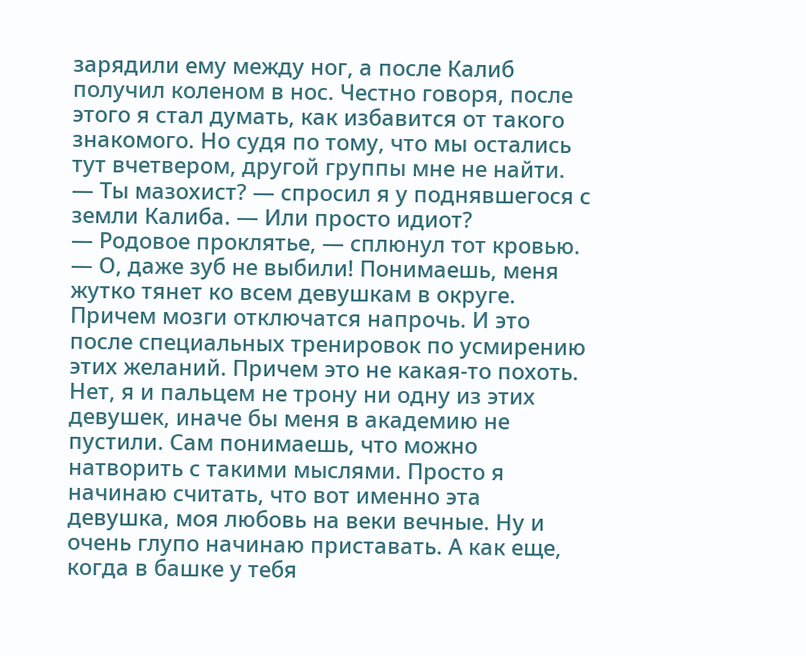зарядили ему между ног, а после Калиб получил коленом в нос. Честно говоря, после этого я стал думать, как избавится от такого знакомого. Но судя по тому, что мы остались тут вчетвером, другой группы мне не найти.
— Ты мазохист? — спросил я у поднявшегося с земли Калиба. — Или просто идиот?
— Родовое проклятье, — сплюнул тот кровью. — О, даже зуб не выбили! Понимаешь, меня жутко тянет ко всем девушкам в округе. Причем мозги отключатся напрочь. И это после специальных тренировок по усмирению этих желаний. Причем это не какая-то похоть. Нет, я и пальцем не трону ни одну из этих девушек, иначе бы меня в академию не пустили. Сам понимаешь, что можно натворить с такими мыслями. Просто я начинаю считать, что вот именно эта девушка, моя любовь на веки вечные. Ну и очень глупо начинаю приставать. А как еще, когда в башке у тебя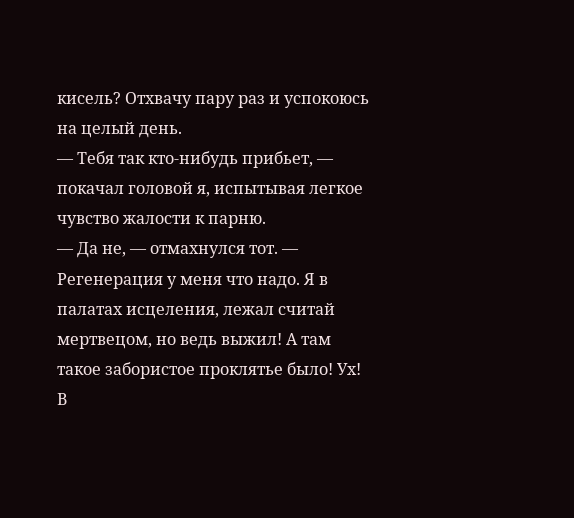кисель? Отхвачу пару раз и успокоюсь на целый день.
— Тебя так кто-нибудь прибьет, — покачал головой я, испытывая легкое чувство жалости к парню.
— Да не, — отмахнулся тот. — Регенерация у меня что надо. Я в палатах исцеления, лежал считай мертвецом, но ведь выжил! А там такое забористое проклятье было! Ух! В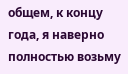общем, к концу года, я наверно полностью возьму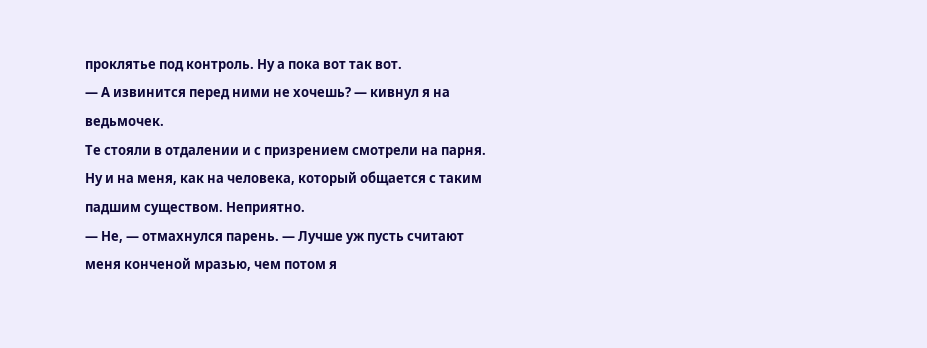проклятье под контроль. Ну а пока вот так вот.
— А извинится перед ними не хочешь? — кивнул я на ведьмочек.
Те стояли в отдалении и с призрением смотрели на парня. Ну и на меня, как на человека, который общается с таким падшим существом. Неприятно.
— Не, — отмахнулся парень. — Лучше уж пусть считают меня конченой мразью, чем потом я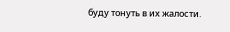буду тонуть в их жалости.